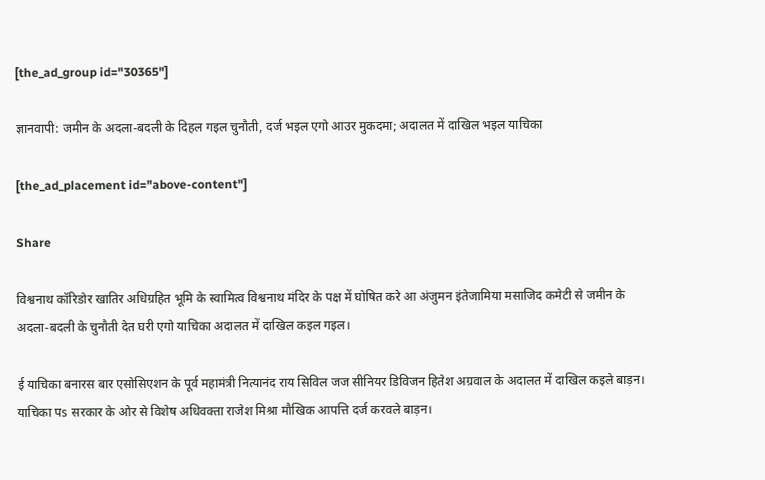[the_ad_group id="30365"]

ज्ञानवापी: जमीन के अदला-बदली के दिहल गइल चुनौती, दर्ज भइल एगो आउर मुकदमा; अदालत में दाखिल भइल याचिका

[the_ad_placement id="above-content"]

Share

विश्वनाथ कॉरिडोर खातिर अधिग्रहित भूमि के स्वामित्व विश्वनाथ मंदिर के पक्ष में घोषित करे आ अंजुमन इंतेजामिया मसाजिद कमेटी से जमीन के अदला-बदली के चुनौती देत घरी एगो याचिका अदालत में दाखिल कइल गइल।

ई याचिका बनारस बार एसोसिएशन के पूर्व महामंत्री नित्यानंद राय सिविल जज सीनियर डिविजन हितेश अग्रवाल के अदालत में दाखिल कइले बाड़न। याचिका पs सरकार के ओर से विशेष अधिवक्ता राजेश मिश्रा मौखिक आपत्ति दर्ज करवले बाड़न।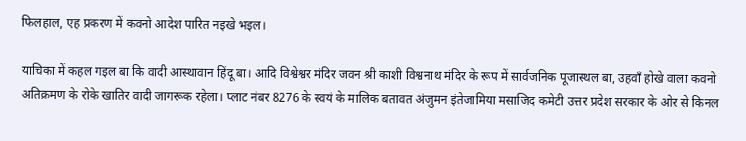फिलहाल, एह प्रकरण में कवनो आदेश पारित नइखे भइल।

याचिका में कहल गइल बा कि वादी आस्थावान हिंदू बा। आदि विश्वेश्वर मंदिर जवन श्री काशी विश्वनाथ मंदिर के रूप में सार्वजनिक पूजास्थल बा, उहवाँ होखे वाला कवनो अतिक्रमण के रोके खातिर वादी जागरूक रहेला। प्लाट नंबर 8276 के स्वयं के मालिक बतावत अंजुमन इंतेजामिया मसाजिद कमेटी उत्तर प्रदेश सरकार के ओर से किनल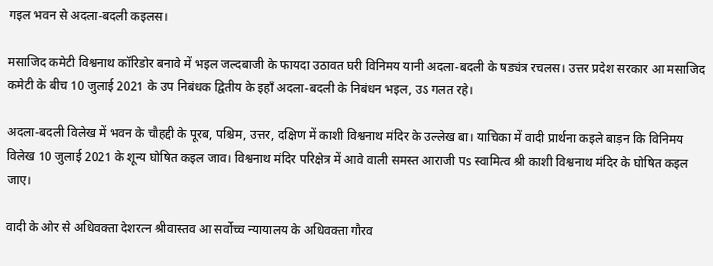गइल भवन से अदला-बदली कइलस।

मसाजिद कमेटी विश्वनाथ कॉरिडोर बनावे में भइल जल्दबाजी के फायदा उठावत घरी विनिमय यानी अदला-बदली के षड्यंत्र रचलस। उत्तर प्रदेश सरकार आ मसाजिद कमेटी के बीच 10 जुलाई 2021 के उप निबंधक द्वितीय के इहाँ अदला-बदली के निबंधन भइल, उऽ गलत रहे।

अदला-बदली विलेख में भवन के चौहद्दी के पूरब, पश्चिम, उत्तर, दक्षिण में काशी विश्वनाथ मंदिर के उल्लेख बा। याचिका में वादी प्रार्थना कइले बाड़न कि विनिमय विलेख 10 जुलाई 2021 के शून्य घोषित कइल जाव। विश्वनाथ मंदिर परिक्षेत्र में आवे वाली समस्त आराजी पs स्वामित्व श्री काशी विश्वनाथ मंदिर के घोषित कइल जाए।

वादी के ओर से अधिवक्ता देशरत्न श्रीवास्तव आ सर्वोच्च न्यायालय के अधिवक्ता गौरव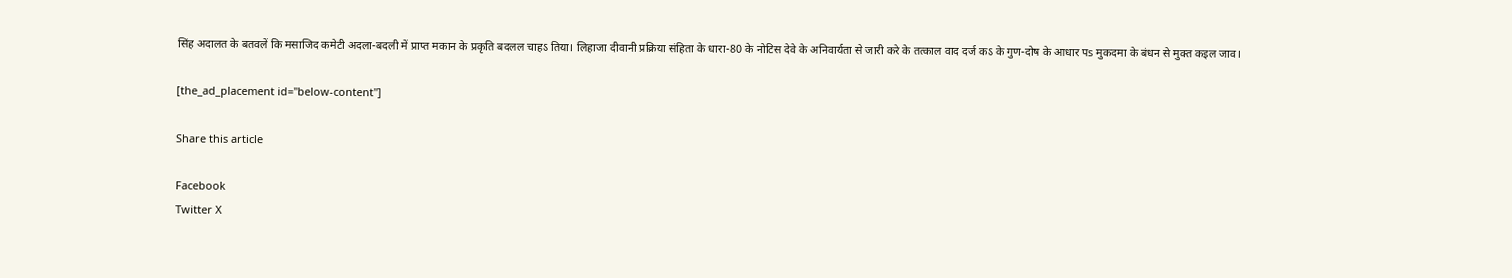सिंह अदालत के बतवलें कि मसाजिद कमेटी अदला-बदली में प्राप्त मकान के प्रकृति बदलल चाहऽ तिया। लिहाजा दीवानी प्रक्रिया संहिता के धारा-80 के नोटिस देवे के अनिवार्यता से जारी करे के तत्काल वाद दर्ज कऽ के गुण-दोष के आधार पs मुकदमा के बंधन से मुक्त कइल जाव।

[the_ad_placement id="below-content"]

Share this article

Facebook
Twitter X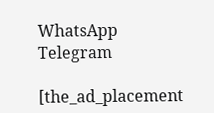WhatsApp
Telegram

[the_ad_placement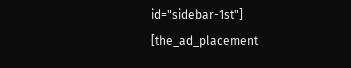id="sidebar-1st"]
[the_ad_placement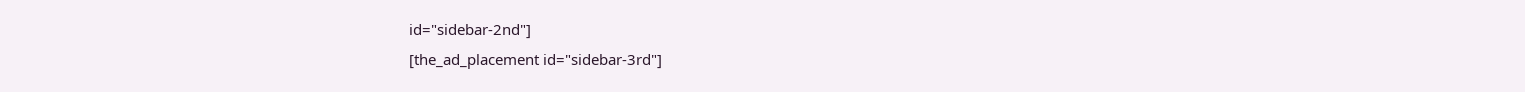id="sidebar-2nd"]
[the_ad_placement id="sidebar-3rd"]